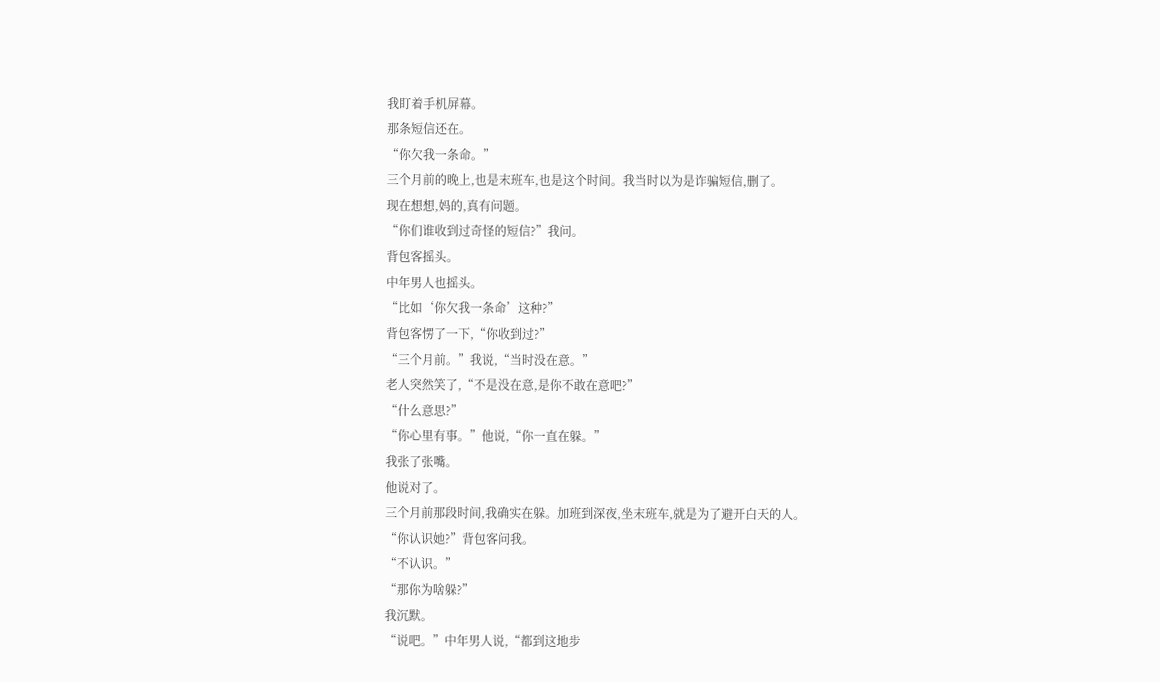我盯着手机屏幕。
那条短信还在。
“你欠我一条命。”
三个月前的晚上,也是末班车,也是这个时间。我当时以为是诈骗短信,删了。
现在想想,妈的,真有问题。
“你们谁收到过奇怪的短信?”我问。
背包客摇头。
中年男人也摇头。
“比如‘你欠我一条命’这种?”
背包客愣了一下,“你收到过?”
“三个月前。”我说,“当时没在意。”
老人突然笑了,“不是没在意,是你不敢在意吧?”
“什么意思?”
“你心里有事。”他说,“你一直在躲。”
我张了张嘴。
他说对了。
三个月前那段时间,我确实在躲。加班到深夜,坐末班车,就是为了避开白天的人。
“你认识她?”背包客问我。
“不认识。”
“那你为啥躲?”
我沉默。
“说吧。”中年男人说,“都到这地步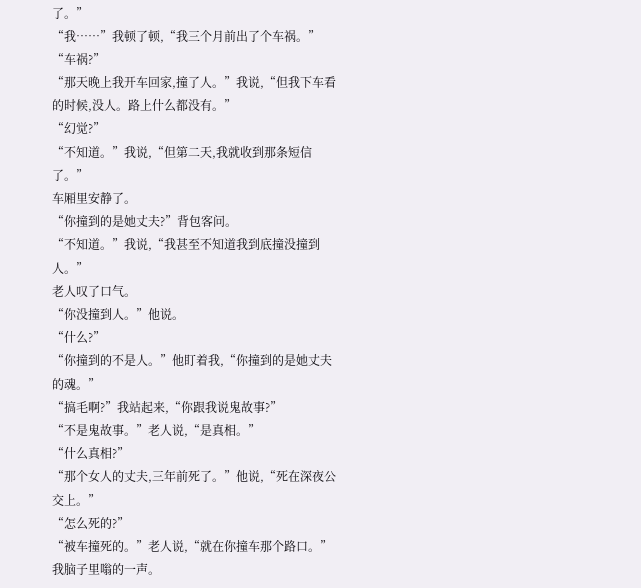了。”
“我……”我顿了顿,“我三个月前出了个车祸。”
“车祸?”
“那天晚上我开车回家,撞了人。”我说,“但我下车看的时候,没人。路上什么都没有。”
“幻觉?”
“不知道。”我说,“但第二天,我就收到那条短信了。”
车厢里安静了。
“你撞到的是她丈夫?”背包客问。
“不知道。”我说,“我甚至不知道我到底撞没撞到人。”
老人叹了口气。
“你没撞到人。”他说。
“什么?”
“你撞到的不是人。”他盯着我,“你撞到的是她丈夫的魂。”
“搞毛啊?”我站起来,“你跟我说鬼故事?”
“不是鬼故事。”老人说,“是真相。”
“什么真相?”
“那个女人的丈夫,三年前死了。”他说,“死在深夜公交上。”
“怎么死的?”
“被车撞死的。”老人说,“就在你撞车那个路口。”
我脑子里嗡的一声。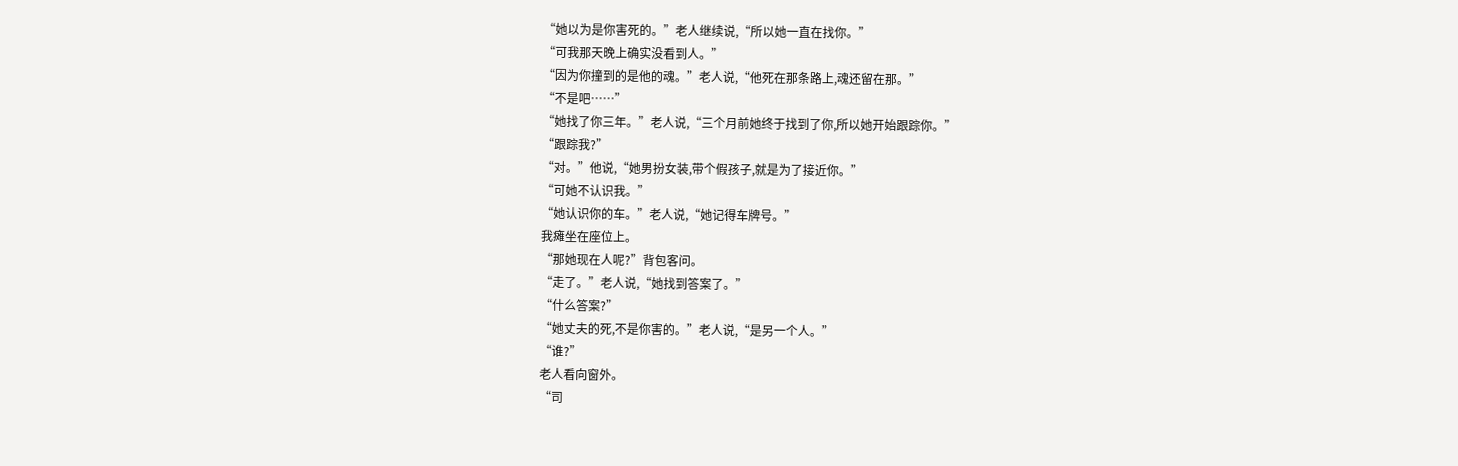“她以为是你害死的。”老人继续说,“所以她一直在找你。”
“可我那天晚上确实没看到人。”
“因为你撞到的是他的魂。”老人说,“他死在那条路上,魂还留在那。”
“不是吧……”
“她找了你三年。”老人说,“三个月前她终于找到了你,所以她开始跟踪你。”
“跟踪我?”
“对。”他说,“她男扮女装,带个假孩子,就是为了接近你。”
“可她不认识我。”
“她认识你的车。”老人说,“她记得车牌号。”
我瘫坐在座位上。
“那她现在人呢?”背包客问。
“走了。”老人说,“她找到答案了。”
“什么答案?”
“她丈夫的死,不是你害的。”老人说,“是另一个人。”
“谁?”
老人看向窗外。
“司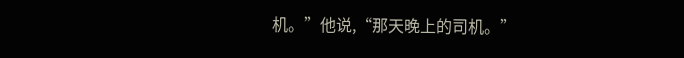机。”他说,“那天晚上的司机。”